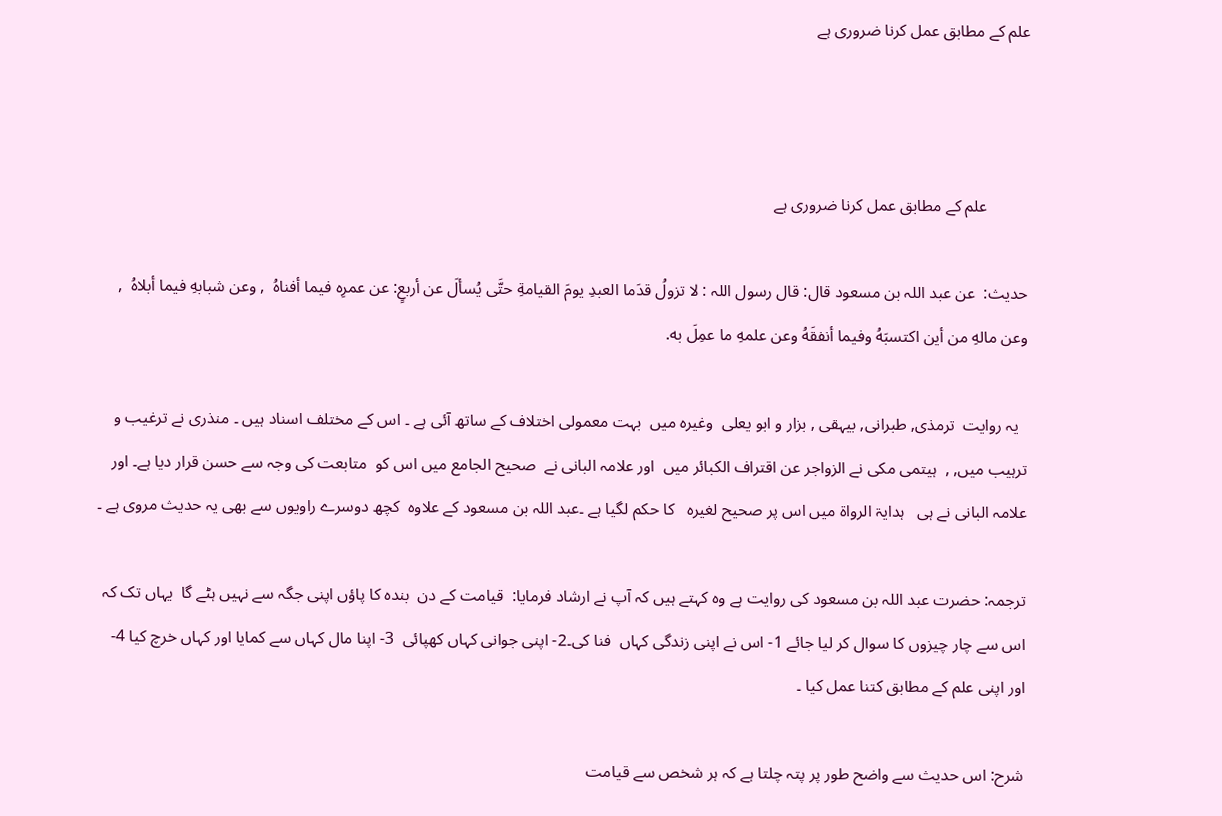علم کے مطابق عمل کرنا ضروری ہے



          علم کے مطابق عمل کرنا ضروری ہے

حدیث:  عن عبد اللہ بن مسعود قال: قال رسول اللہ : لا تزولُ قدَما العبدِ يومَ القيامةِ حتَّى يُسألَ عن أربعٍ: عن عمرِه فيما أفناهُ  , وعن شبابهِ فيما أبلاهُ  , وعن مالهِ من أين اكتسبَهُ وفيما أنفقَهُ وعن علمهِ ما عمِلَ به.

  یہ روایت  ترمذی, طبرانی, بیہقی , بزار و ابو یعلى  وغیرہ میں  بہت معمولی اختلاف کے ساتھ آئی ہے ۔ اس کے مختلف اسناد ہیں ۔ منذری نے ترغیب و ترہیب میں, ,  ہیتمی مکی نے الزواجر عن اقتراف الکبائر میں  اور علامہ البانی نے  صحیح الجامع میں اس کو  متابعت کی وجہ سے حسن قرار دیا ہے۔ اور علامہ البانی نے ہی   ہدایۃ الرواۃ میں اس پر صحیح لغیرہ   کا حکم لگیا ہے ۔عبد اللہ بن مسعود کے علاوہ  کچھ دوسرے راویوں سے بھی یہ حدیث مروی ہے ۔

ترجمہ: حضرت عبد اللہ بن مسعود کی روایت ہے وہ کہتے ہیں کہ آپ نے ارشاد فرمایا:  قیامت کے دن  بندہ کا پاؤں اپنی جگہ سے نہیں ہٹے گا  یہاں تک کہ اس سے چار چیزوں کا سوال کر لیا جائے 1- اس نے اپنی زندگی کہاں  فنا کی۔2- اپنی جوانی کہاں کھپائی  3- اپنا مال کہاں سے کمایا اور کہاں خرچ کیا 4- اور اپنی علم کے مطابق کتنا عمل کیا ۔

شرح: اس حدیث سے واضح طور پر پتہ چلتا ہے کہ ہر شخص سے قیامت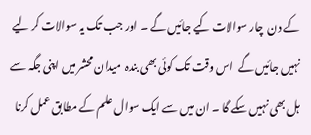کے دن  چار سوالات کیے جائیں گے ۔ اور جب تک یہ سوالات کر لیے نہیں جائیں گے  اس وقت تک کوئی بھی بندہ  میدان محشر میں اپنی جگہ سے ہل بھی نہیں سکے گا ۔ ان میں سے ایک سوال علم کے مطابق عمل کرنا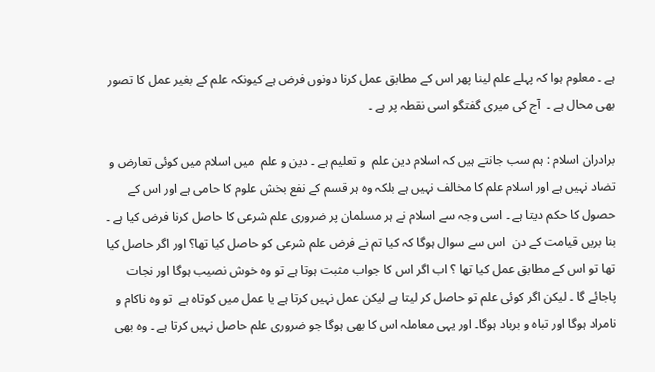ہے ۔ معلوم ہوا کہ پہلے علم لینا پھر اس کے مطابق عمل کرنا دونوں فرض ہے کیونکہ علم کے بغیر عمل کا تصور بھی محال ہے ۔  آج کی میری گفتگو اسی نقطہ پر ہے ۔

برادران اسلام : ہم سب جانتے ہیں کہ اسلام دین علم  و تعلیم ہے ۔ دین و علم  میں اسلام میں کوئی تعارض و تضاد نہیں ہے اور اسلام علم کا مخالف نہیں ہے بلکہ وہ ہر قسم کے نفع بخش علوم کا حامی ہے اور اس کے حصول کا حکم دیتا ہے ۔ اسی وجہ سے اسلام نے ہر مسلمان پر ضروری علم شرعی کا حاصل کرنا فرض کیا ہے ۔ بنا بریں قیامت کے دن  اس سے سوال ہوگا کہ کیا تم نے فرض علم شرعی کو حاصل کیا تھا؟ اور اگر حاصل کیا تھا تو اس کے مطابق عمل کیا تھا ؟ اب اگر اس کا جواب مثبت ہوتا ہے تو وہ خوش نصیب ہوگا اور نجات پاجائے گا ۔ لیکن اگر کوئی علم تو حاصل کر لیتا ہے لیکن عمل نہیں کرتا ہے یا عمل میں کوتاہ ہے  تو وہ ناکام و نامراد ہوگا اور تباہ و برباد ہوگا۔ اور یہی معاملہ اس کا بھی ہوگا جو ضروری علم حاصل نہیں کرتا ہے ۔ وہ بھی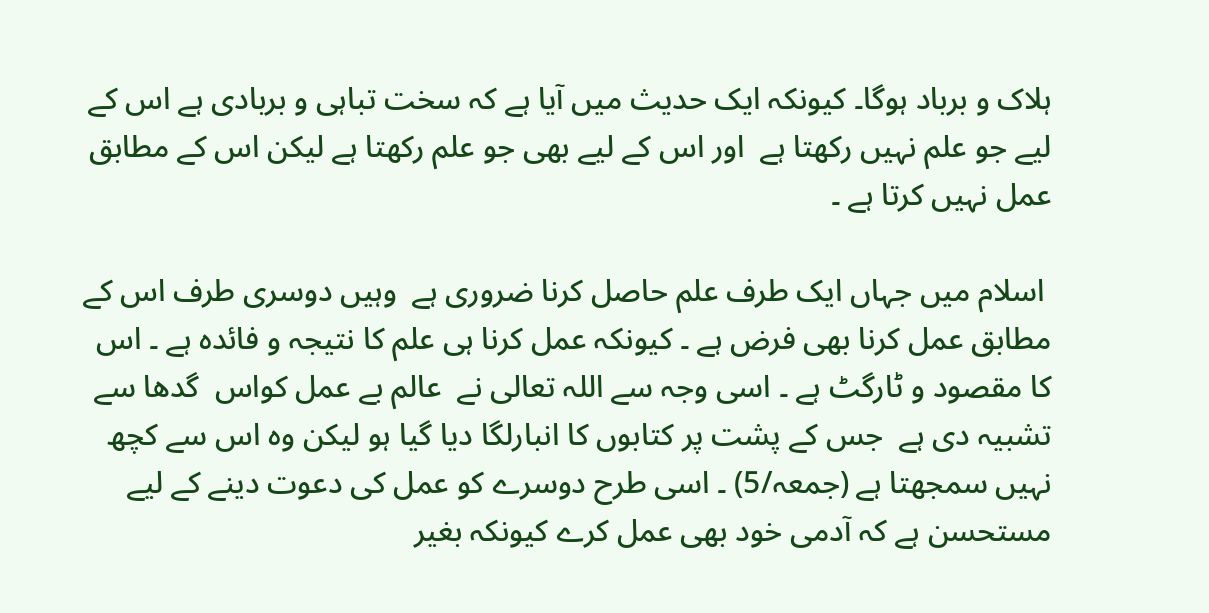ہلاک و برباد ہوگا۔ کیونکہ ایک حدیث میں آیا ہے کہ سخت تباہی و بربادی ہے اس کے لیے جو علم نہیں رکھتا ہے  اور اس کے لیے بھی جو علم رکھتا ہے لیکن اس کے مطابق عمل نہیں کرتا ہے ۔

 اسلام میں جہاں ایک طرف علم حاصل کرنا ضروری ہے  وہیں دوسری طرف اس کے مطابق عمل کرنا بھی فرض ہے ۔ کیونکہ عمل کرنا ہی علم کا نتیجہ و فائدہ ہے ۔ اس کا مقصود و ٹارگٹ ہے ۔ اسی وجہ سے اللہ تعالی نے  عالم بے عمل کواس  گدھا سے تشبیہ دی ہے  جس کے پشت پر کتابوں کا انبارلگا دیا گیا ہو لیکن وہ اس سے کچھ نہیں سمجھتا ہے (جمعہ/5) ۔ اسی طرح دوسرے کو عمل کی دعوت دینے کے لیے مستحسن ہے کہ آدمی خود بھی عمل کرے کیونکہ بغیر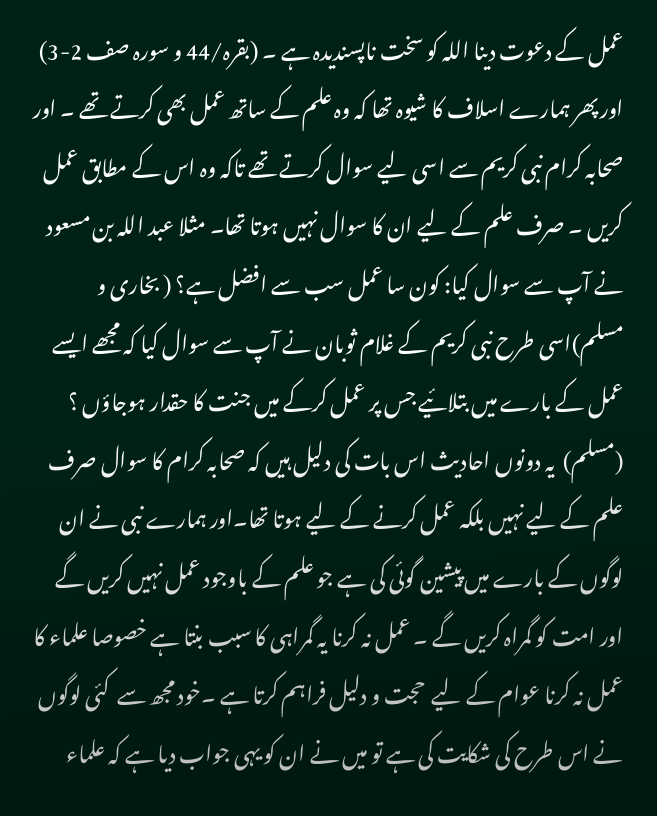عمل کے دعوت دینا اللہ کو سخت ناپسندیدہ ہے ۔ (بقرہ/44 و سورہ صف 2-3) اور پھر ہمارے اسلاف کا شیوہ تھا کہ وہ علم کے ساتھ عمل بھی کرتے تھے ۔ اور صحابہ کرام نبی کریم سے اسی لیے سوال کرتے تھے تاکہ وہ اس کے مطابق عمل کریں ۔ صرف علم کے لیے ان کا سوال نہیں ہوتا تھا۔ مثلا عبد اللہ بن مسعود نے آپ سے سوال کیا: کون سا عمل سب سے افضل ہے؟ ( بخاری و مسلم)اسی طرح نبی کریم کے غلام ثوبان نے آپ سے سوال کیا کہ مجھے ایسے عمل کے بارے میں بتلائیے جس پر عمل کرکے میں جنت کا حقدار ہوجاؤں ؟ (مسلم)  یہ دونوں احادیث اس بات کی دلیل ہیں کہ صحابہ کرام کا سوال صرف علم کے لیے نہیں بلکہ عمل کرنے کے لیے ہوتا تھا۔اور ہمارے نبی نے ان لوگوں کے بارے میں پیشین گوئی کی ہے جو علم کے باوجود عمل نہیں کریں گے اور امت کو گمراہ کریں گے ۔ عمل نہ کرنا یہ گمراہی کا سبب بنتا ہے خصوصا علماء کا عمل نہ کرنا عوام کے لیے  حجت و دلیل فراہم کرتا ہے ۔خود مجھ سے  کئی لوگوں نے اس طرح کی شکایت کی ہے تو میں نے ان کو یہی جواب دیا ہے کہ علماء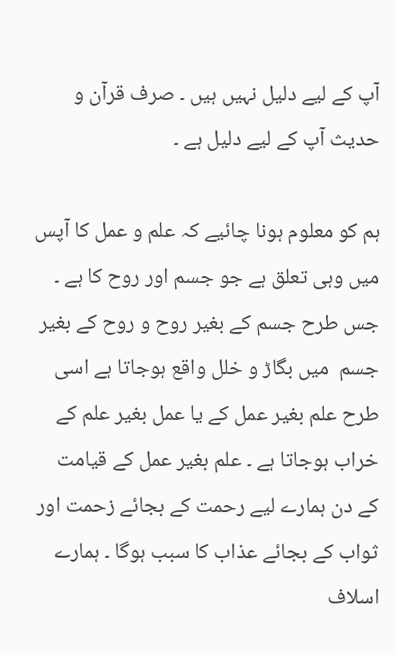آپ کے لیے دلیل نہیں ہیں ۔ صرف قرآن و حدیث آپ کے لیے دلیل ہے ۔

ہم کو معلوم ہونا چائیے کہ علم و عمل کا آپس میں وہی تعلق ہے جو جسم اور روح کا ہے ۔ جس طرح جسم کے بغیر روح و روح کے بغیر جسم  میں بگاڑ و خلل واقع ہوجاتا ہے اسی طرح علم بغیر عمل کے یا عمل بغیر علم کے خراب ہوجاتا ہے ۔ علم بغیر عمل کے قیامت کے دن ہمارے لیے رحمت کے بجائے زحمت اور ثواب کے بجائے عذاب کا سبب ہوگا ۔ ہمارے اسلاف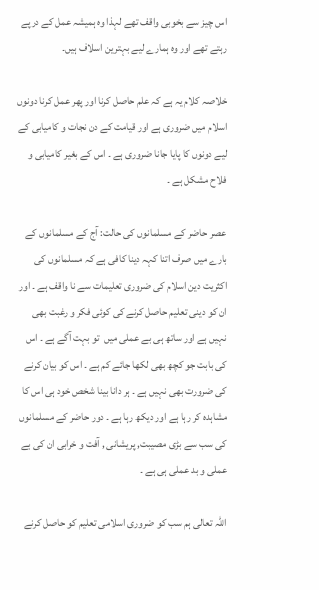اس چیز سے بخوبی واقف تھے لہذا وہ ہمیشہ عمل کے درپے رہتے تھے اور وہ ہمارے لیے بہترین اسلاف ہیں۔

خلاصہ کلام یہ ہے کہ علم حاصل کرنا اور پھر عمل کرنا دونوں اسلام میں ضروری ہے اور قیامت کے دن نجات و کامیابی کے لیے دونوں کا پایا جانا ضروری ہے ۔ اس کے بغیر کامیابی و فلاح مشکل ہے ۔

عصر حاضر کے مسلمانوں کی حالت: آج کے مسلمانوں کے بارے میں صرف اتنا کہہ دینا کافی ہے کہ مسلمانوں کی اکثریت دین اسلام کی ضروری تعلیمات سے نا واقف ہے ۔ اور ان کو دینی تعلیم حاصل کرنے کی کوئی فکر و رغبت بھی نہیں ہے اور ساتھ ہی بے عملی میں  تو بہت آگے ہے ۔ اس کی بابت جو کچھ بھی لکھا جائے کم ہے ۔ اس کو بیان کرنے کی ضرورت بھی نہیں ہے ۔ ہر دانا بینا شخص خود ہی اس کا مشاہدہ کر رہا ہے اور دیکھ رہا ہے ۔ دور حاضر کے مسلمانوں کی سب سے بڑی مصیبت, پریشانی , آفت و خرابی ان کی بے عملی و بد عملی ہی ہے ۔

اللہ تعالی ہم سب کو ضروری اسلامی تعلیم کو حاصل کرنے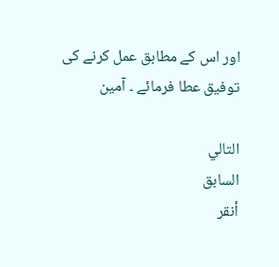اور اس کے مطابق عمل کرنے کی توفیق عطا فرمائے ۔ آمین

التالي
السابق
أنقر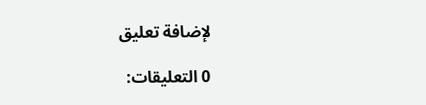لإضافة تعليق

0 التعليقات: